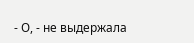- О, - не выдержала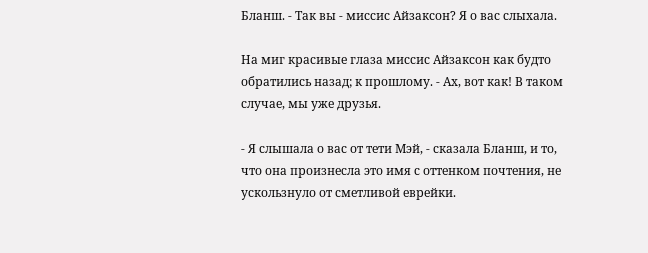Бланш. - Так вы - миссис Айзаксон? Я о вас слыхала.

На миг красивые глаза миссис Айзаксон как будто обратились назад; к прошлому. - Ах, вот как! В таком случае, мы уже друзья.

- Я слышала о вас от тети Мэй, - сказала Бланш, и то, что она произнесла это имя с оттенком почтения, не ускользнуло от сметливой еврейки.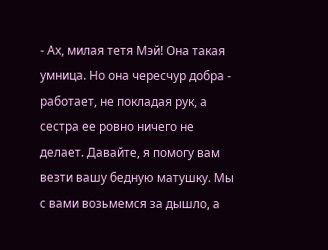- Ах, милая тетя Мэй! Она такая умница. Но она чересчур добра - работает, не покладая рук, а сестра ее ровно ничего не делает. Давайте, я помогу вам везти вашу бедную матушку. Мы с вами возьмемся за дышло, а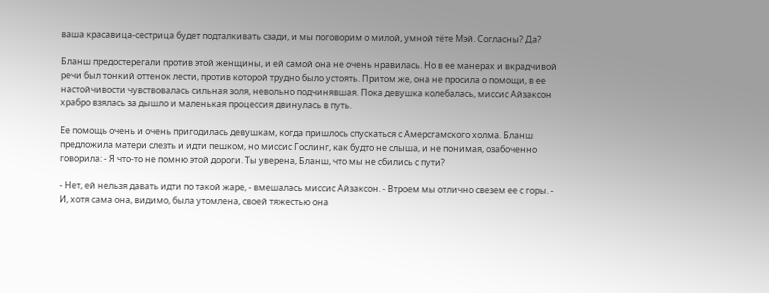ваша красавица-сестрица будет подталкивать сзади, и мы поговорим о милой, умной тёте Мэй. Согласны? Да?

Бланш предостерегали против этой женщины, и ей самой она не очень нравилась. Но в ее манерах и вкрадчивой речи был тонкий оттенок лести, против которой трудно было устоять. Притом же, она не просила о помощи, в ее настойчивости чувствовалась сильная золя, невольно подчинявшая. Пока девушка колебалась, миссис Айзаксон храбро взялась за дышло и маленькая процессия двинулась в путь.

Ее помощь очень и очень пригодилась девушкам, когда пришлось спускаться с Амерсгамского холма. Бланш предложила матери слезть и идти пешком, но миссис Гослинг, как будто не слыша, и не понимая, озабоченно говорила: - Я что-то не помню этой дороги. Ты уверена, Бланш, что мы не сбились с пути?

- Нет, ей нельзя давать идти по такой жаре, - вмешалась миссис Айзаксон. - Втроем мы отлично свезем ее с горы. - И, хотя сама она, видимо, была утомлена, своей тяжестью она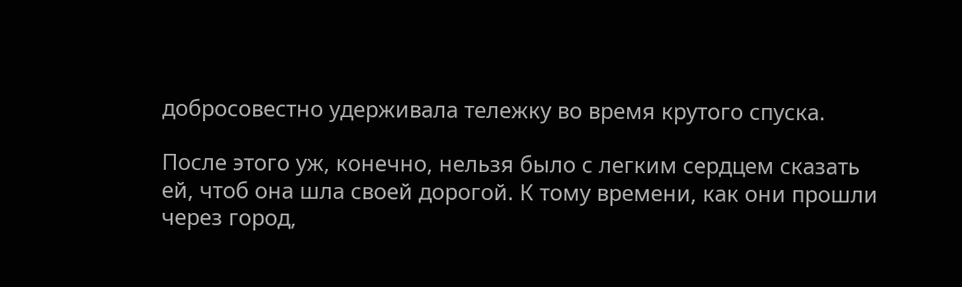добросовестно удерживала тележку во время крутого спуска.

После этого уж, конечно, нельзя было с легким сердцем сказать ей, чтоб она шла своей дорогой. К тому времени, как они прошли через город,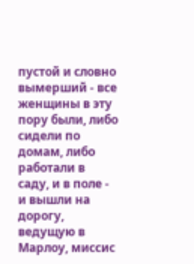пустой и словно вымерший - все женщины в эту пору были, либо сидели по домам, либо работали в саду, и в поле - и вышли на дорогу, ведущую в Марлоу, миссис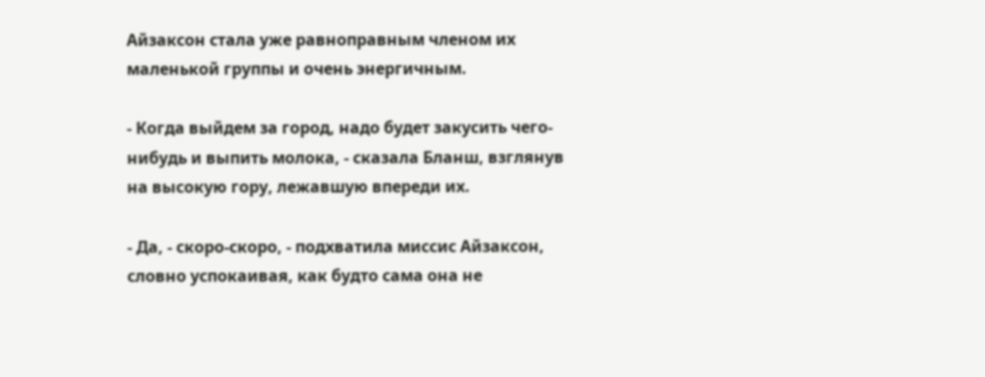Айзаксон стала уже равноправным членом их маленькой группы и очень энергичным.

- Когда выйдем за город, надо будет закусить чего-нибудь и выпить молока, - сказала Бланш, взглянув на высокую гору, лежавшую впереди их.

- Да, - скоро-скоро, - подхватила миссис Айзаксон, словно успокаивая, как будто сама она не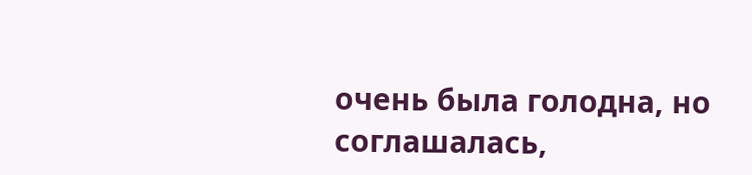очень была голодна, но соглашалась,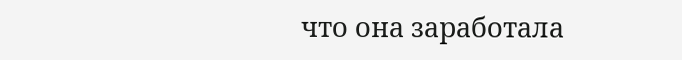что она заработала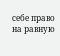себе право на равную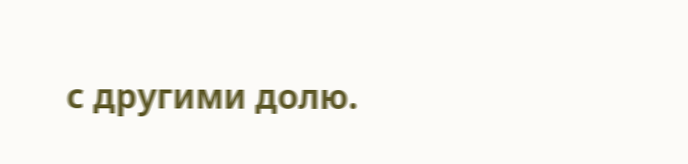с другими долю.